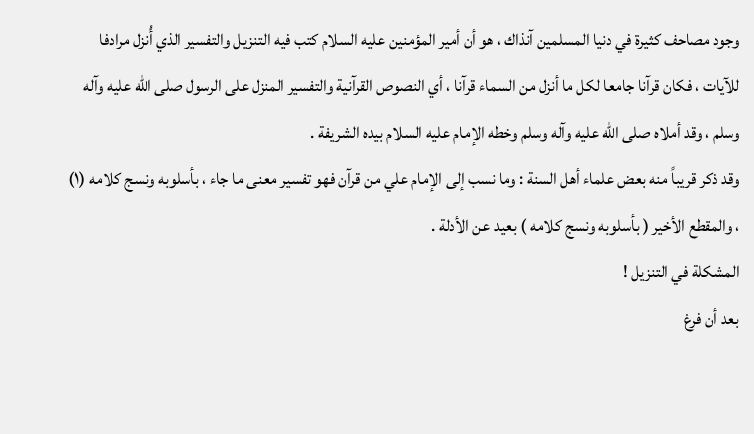وجود مصاحف كثيرة في دنيا المسلمين آنذاك ، هو أن أمير المؤمنين عليه السلام كتب فيه التنزيل والتفسير الذي أُنزل مرادفا للآيات ، فكان قرآنا جامعا لكل ما أنزل من السماء قرآنا ، أي النصوص القرآنية والتفسير المنزل على الرسول صلی الله عليه وآله وسلم ، وقد أملاه صلی الله عليه وآله وسلم وخطه الإمام عليه السلام بيده الشريفة .
وقد ذكر قريباً منه بعض علماء أهل السنة : وما نسب إلى الإمام علي من قرآن فهو تفسير معنى ما جاء ، بأسلوبه ونسج كلامه (١) ، والمقطع الأخير ( بأسلوبه ونسج كلامه ) بعيد عن الأدلة .
المشكلة في التنزيل !
بعد أن فرغ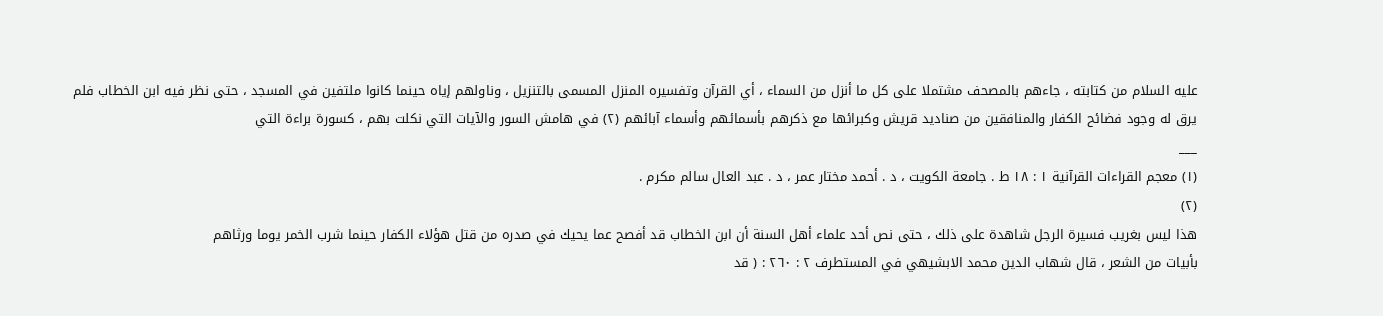عليه السلام من كتابته ، جاءهم بالمصحف مشتملا على كل ما أنزل من السماء ، أي القرآن وتفسيره المنزل المسمى بالتنزيل ، وناولهم إياه حينما كانوا ملتفين في المسجد ، حتى نظر فيه ابن الخطاب فلم يرق له وجود فضائح الكفار والمنافقين من صناديد قريش وكبرائها مع ذكرهم بأسمائهم وأسماء آبائهم (٢) في هامش السور والآيات التي نكلت بهم ، كسورة براءة التي
___
(١) معجم القراءات القرآنية ١ : ١٨ ط . جامعة الكويت ، د . أحمد مختار عمر ، د . عبد العال سالم مكرم .
(٢)
هذا ليس بغريب فسيرة الرجل شاهدة على ذلك ، حتى نص أحد علماء أهل السنة أن ابن الخطاب قد أفصح عما يحيك في صدره من قتل هؤلاء الكفار حينما شرب الخمر يوما ورثاهم
بأبيات من الشعر ، قال شهاب الدين محمد الابشيهي في المستطرف ٢ : ٢٦٠ : ( قد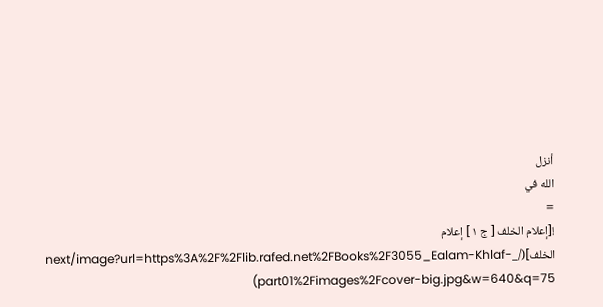أنزل
الله في
=
![إعلام الخلف [ ج ١ ] إعلام الخلف](/_next/image?url=https%3A%2F%2Flib.rafed.net%2FBooks%2F3055_Ealam-Khlaf-part01%2Fimages%2Fcover-big.jpg&w=640&q=75)